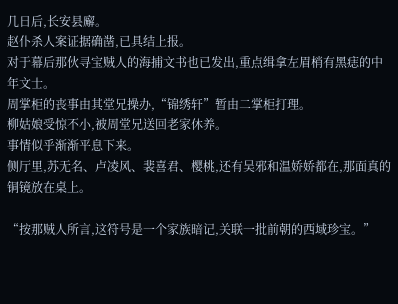几日后,长安县廨。
赵仆杀人案证据确凿,已具结上报。
对于幕后那伙寻宝贼人的海捕文书也已发出,重点缉拿左眉梢有黑痣的中年文士。
周掌柜的丧事由其堂兄操办,“锦绣轩”暂由二掌柜打理。
柳姑娘受惊不小,被周堂兄送回老家休养。
事情似乎渐渐平息下来。
侧厅里,苏无名、卢凌风、裴喜君、樱桃,还有吴邪和温娇娇都在,那面真的铜镜放在桌上。

“按那贼人所言,这符号是一个家族暗记,关联一批前朝的西域珍宝。”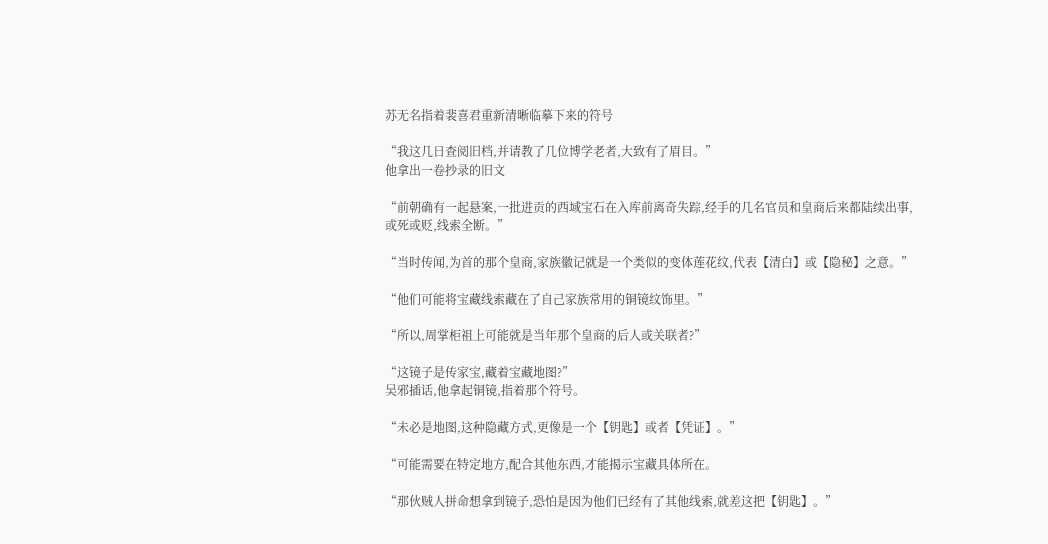苏无名指着裴喜君重新清晰临摹下来的符号

“我这几日查阅旧档,并请教了几位博学老者,大致有了眉目。”
他拿出一卷抄录的旧文

“前朝确有一起悬案,一批进贡的西域宝石在入库前离奇失踪,经手的几名官员和皇商后来都陆续出事,或死或贬,线索全断。”

“当时传闻,为首的那个皇商,家族徽记就是一个类似的变体莲花纹,代表【清白】或【隐秘】之意。”

“他们可能将宝藏线索藏在了自己家族常用的铜镜纹饰里。”

“所以,周掌柜祖上可能就是当年那个皇商的后人或关联者?”

“这镜子是传家宝,藏着宝藏地图?”
吴邪插话,他拿起铜镜,指着那个符号。

“未必是地图,这种隐藏方式,更像是一个【钥匙】或者【凭证】。”

“可能需要在特定地方,配合其他东西,才能揭示宝藏具体所在。

“那伙贼人拼命想拿到镜子,恐怕是因为他们已经有了其他线索,就差这把【钥匙】。”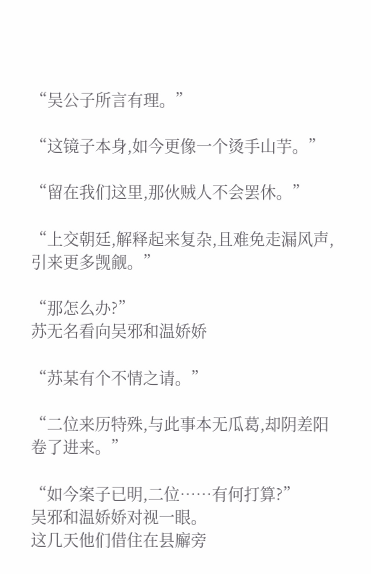“吴公子所言有理。”

“这镜子本身,如今更像一个烫手山芋。”

“留在我们这里,那伙贼人不会罢休。”

“上交朝廷,解释起来复杂,且难免走漏风声,引来更多觊觎。”

“那怎么办?”
苏无名看向吴邪和温娇娇

“苏某有个不情之请。”

“二位来历特殊,与此事本无瓜葛,却阴差阳卷了进来。”

“如今案子已明,二位……有何打算?”
吴邪和温娇娇对视一眼。
这几天他们借住在县廨旁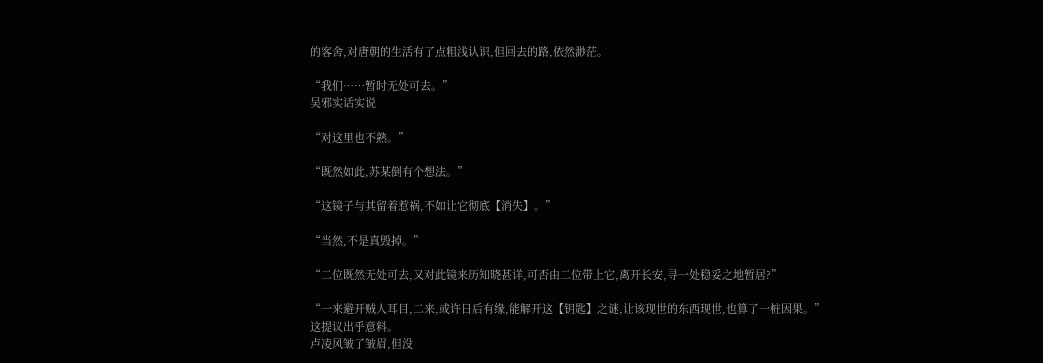的客舍,对唐朝的生活有了点粗浅认识,但回去的路,依然渺茫。

“我们……暂时无处可去。”
吴邪实话实说

“对这里也不熟。”

“既然如此,苏某倒有个想法。”

“这镜子与其留着惹祸,不如让它彻底【消失】。”

“当然,不是真毁掉。”

“二位既然无处可去,又对此镜来历知晓甚详,可否由二位带上它,离开长安,寻一处稳妥之地暂居?”

“一来避开贼人耳目,二来,或许日后有缘,能解开这【钥匙】之谜,让该现世的东西现世,也算了一桩因果。”
这提议出乎意料。
卢凌风皱了皱眉,但没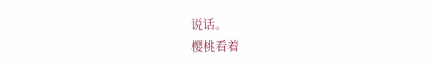说话。
樱桃看着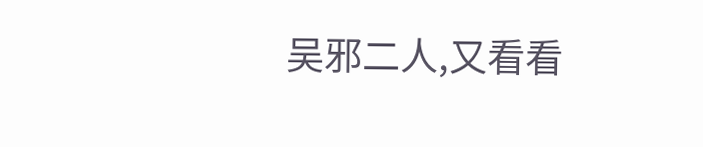吴邪二人,又看看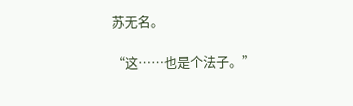苏无名。

“这……也是个法子。”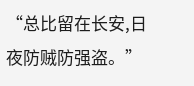“总比留在长安,日夜防贼防强盗。”